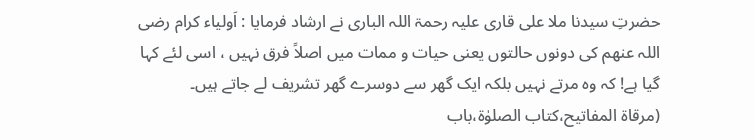حضرتِ سیدنا ملا علی قاری علیہ رحمۃ اللہ الباری نے ارشاد فرمایا : اَولیاء کرام رضی اللہ عنھم کی دونوں حالتوں یعنی حیات و ممات میں اصلاً فرق نہیں ، اسی لئے کہا گیا ہے! کہ وہ مرتے نہیں بلکہ ایک گھر سے دوسرے گھر تشریف لے جاتے ہیں۔
(مرقاۃ المفاتیح،کتاب الصلوٰۃ،باب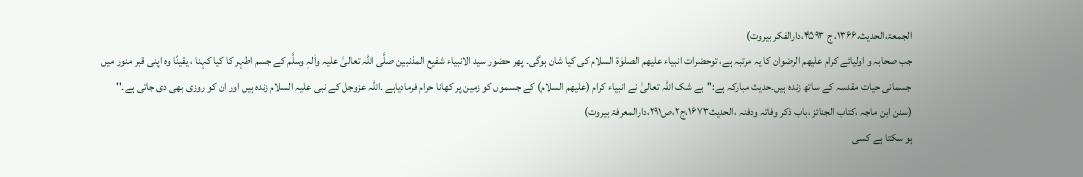الجمعۃ،الحدیث،۱۳۶۶، ج ۴۵۹۳،دارالفکر بیروت)
جب صحابہ و اولیائے کرام علیھم الرضوان کا یہ مرتبہ ہے، توحضرات انبیاء علیھم الصلوٰۃ السلام کی کیا شان ہوگی۔ پھر حضور سید الانبیاء شفیع المذنبین صلَّی اللہ تعالیٰ علیہ واٰلہٖ وسلَّم کے جسم اطہر کا کیا کہنا ، یقینًا وہ اپنی قبر منور میں جسمانی حیات مقدسہ کے ساتھ زندہ ہیں۔حدیث مبارکہ ہے:''بے شک اللہ تعالیٰ نے انبیاء کرام (علیھم السلام) کے جسموں کو زمین پر کھانا حرام فرمادیاہے ۔اللہ عزوجل کے نبی علیہ السلام زندہ ہیں اور ان کو روزی بھی دی جاتی ہے۔''
(سنن ابن ماجہ ،کتاب الجنائز ،باب ذکر وفاتہ ودفنہ ،الحدیث۱۶۷۳،ج۲،ص۲۹۱،دارالمعرفۃ بیروت)
ہو سکتا ہے کسی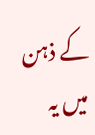کے ذہن میں یہ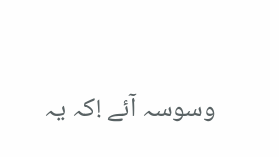وسوسہ آئے !کہ یہ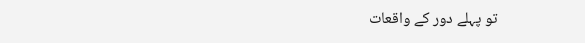تو پہلے دور کے واقعات